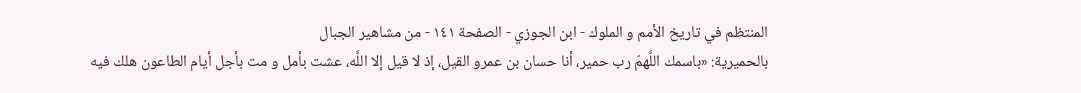المنتظم في تاريخ الأمم و الملوك - ابن الجوزي - الصفحة ١٤١ - من مشاهير الجبال
بالحميرية: «باسمك اللَّهمّ رب حمير، أنا حسان بن عمرو القيل، إذ لا قيل إلا اللَّه، عشت بأمل و مت بأجل أيام الطاعون هلك فيه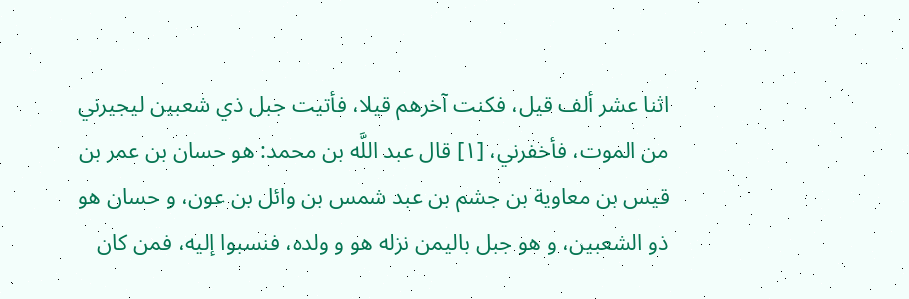اثنا عشر ألف قيل، فكنت آخرهم قيلا، فأتيت جبل ذي شعبين ليجيرني من الموت، فأخفرني، [١] قال عبد اللَّه بن محمد: هو حسان بن عمر بن قيس بن معاوية بن جشم بن عبد شمس بن وائل بن عون، و حسان هو ذو الشعبين، و هو جبل باليمن نزله هو و ولده، فنسبوا إليه، فمن كان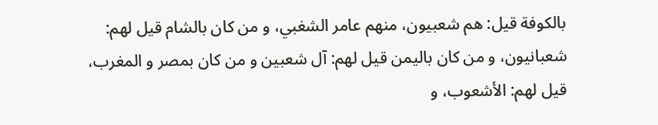بالكوفة قيل: هم شعبيون، منهم عامر الشغبي، و من كان بالشام قيل لهم: شعبانيون، و من كان باليمن قيل لهم: آل شعبين و من كان بمصر و المغرب، قيل لهم: الأشعوب، و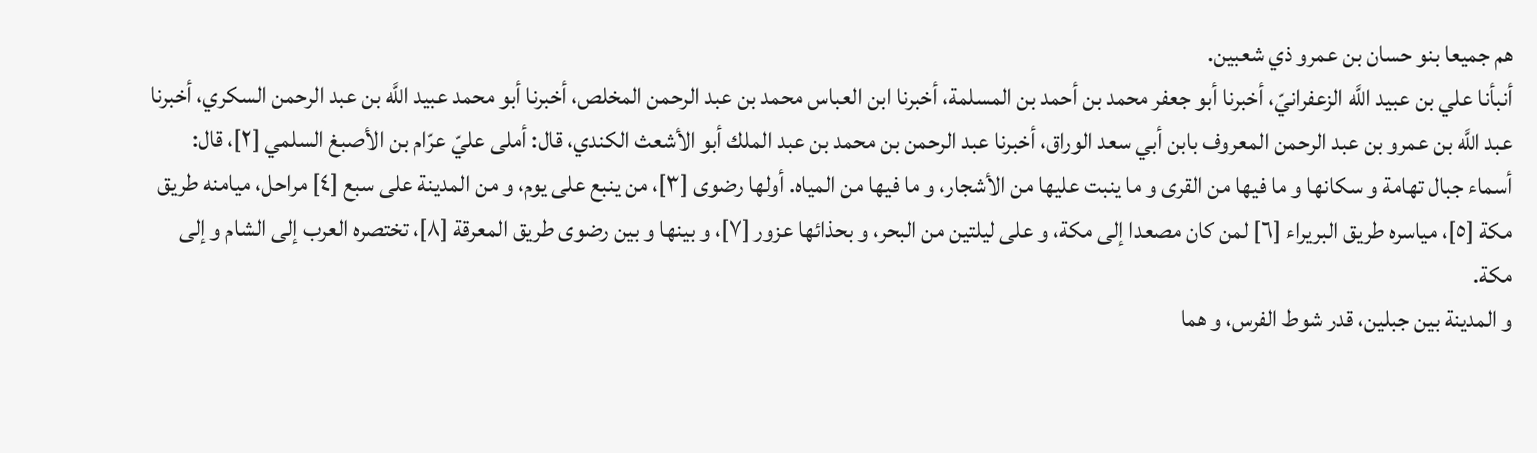هم جميعا بنو حسان بن عمرو ذي شعبين.
أنبأنا علي بن عبيد اللَّه الزعفرانيّ، أخبرنا أبو جعفر محمد بن أحمد بن المسلمة، أخبرنا ابن العباس محمد بن عبد الرحمن المخلص، أخبرنا أبو محمد عبيد اللَّه بن عبد الرحمن السكري، أخبرنا عبد اللَّه بن عمرو بن عبد الرحمن المعروف بابن أبي سعد الوراق، أخبرنا عبد الرحمن بن محمد بن عبد الملك أبو الأشعث الكندي، قال: أملى عليّ عرّام بن الأصبغ السلمي [٢]، قال:
أسماء جبال تهامة و سكانها و ما فيها من القرى و ما ينبت عليها من الأشجار، و ما فيها من المياه. أولها رضوى [٣]، من ينبع على يوم، و من المدينة على سبع [٤] مراحل، ميامنه طريق مكة [٥]، مياسره طريق البريراء [٦] لمن كان مصعدا إلى مكة، و على ليلتين من البحر، و بحذائها عزور [٧]، و بينها و بين رضوى طريق المعرقة [٨]، تختصره العرب إلى الشام و إلى مكة.
و المدينة بين جبلين، قدر شوط الفرس، و هما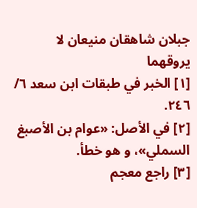جبلان شاهقان منيعان لا يروقهما
[١] الخبر في طبقات ابن سعد ٦/ ٢٤٦.
[٢] في الأصل: «عوام بن الأصبغ السملي»، و هو خطأ.
[٣] راجع معجم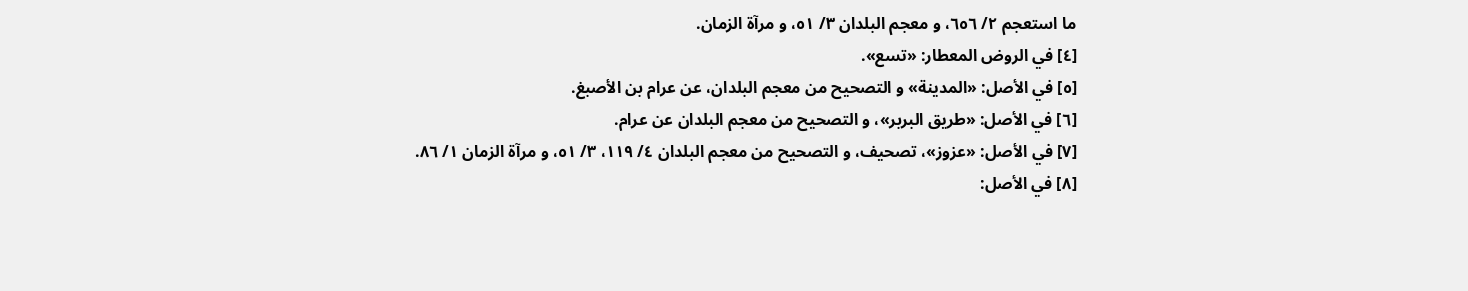ما استعجم ٢/ ٦٥٦، و معجم البلدان ٣/ ٥١، و مرآة الزمان.
[٤] في الروض المعطار: «تسع».
[٥] في الأصل: «المدينة» و التصحيح من معجم البلدان، عن عرام بن الأصبغ.
[٦] في الأصل: «طريق البربر»، و التصحيح من معجم البلدان عن عرام.
[٧] في الأصل: «عزوز»، تصحيف، و التصحيح من معجم البلدان ٤/ ١١٩، ٣/ ٥١، و مرآة الزمان ١/ ٨٦.
[٨] في الأصل: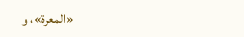«المعرة»، و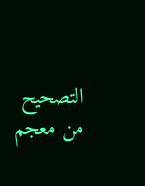التصحيح من معجم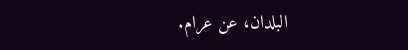البلدان، عن عرام.